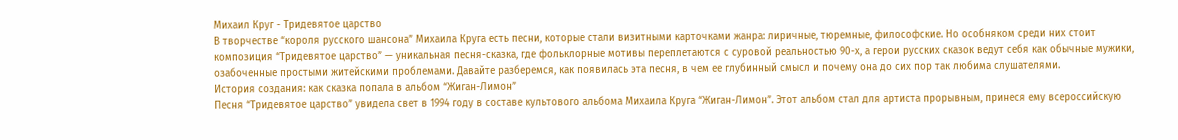Михаил Круг - Тридевятое царство
В творчестве “короля русского шансона” Михаила Круга есть песни, которые стали визитными карточками жанра: лиричные, тюремные, философские. Но особняком среди них стоит композиция “Тридевятое царство” — уникальная песня-сказка, где фольклорные мотивы переплетаются с суровой реальностью 90-х, а герои русских сказок ведут себя как обычные мужики, озабоченные простыми житейскими проблемами. Давайте разберемся, как появилась эта песня, в чем ее глубинный смысл и почему она до сих пор так любима слушателями.
История создания: как сказка попала в альбом “Жиган-Лимон”
Песня “Тридевятое царство” увидела свет в 1994 году в составе культового альбома Михаила Круга “Жиган-Лимон”. Этот альбом стал для артиста прорывным, принеся ему всероссийскую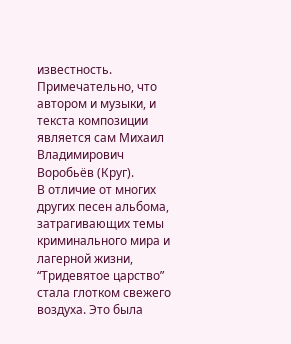известность. Примечательно, что автором и музыки, и текста композиции является сам Михаил Владимирович Воробьёв (Круг).
В отличие от многих других песен альбома, затрагивающих темы криминального мира и лагерной жизни, “Тридевятое царство” стала глотком свежего воздуха. Это была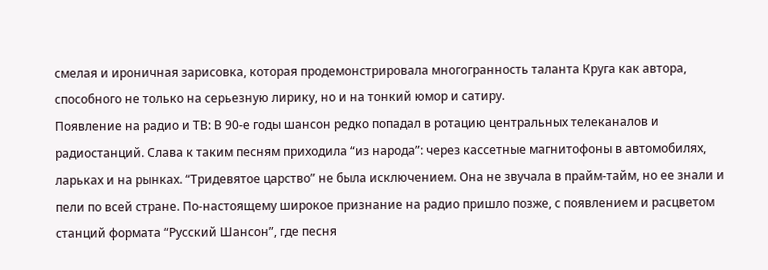смелая и ироничная зарисовка, которая продемонстрировала многогранность таланта Круга как автора, способного не только на серьезную лирику, но и на тонкий юмор и сатиру.
Появление на радио и ТВ: В 90-е годы шансон редко попадал в ротацию центральных телеканалов и радиостанций. Слава к таким песням приходила “из народа”: через кассетные магнитофоны в автомобилях, ларьках и на рынках. “Тридевятое царство” не была исключением. Она не звучала в прайм-тайм, но ее знали и пели по всей стране. По-настоящему широкое признание на радио пришло позже, с появлением и расцветом станций формата “Русский Шансон”, где песня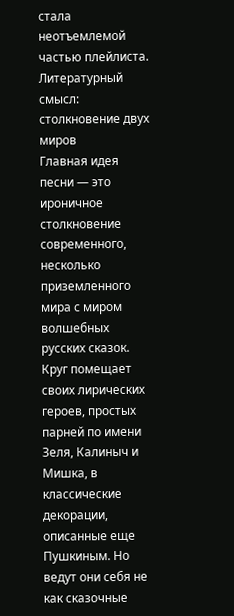стала неотъемлемой частью плейлиста.
Литературный смысл: столкновение двух миров
Главная идея песни — это ироничное столкновение современного, несколько приземленного мира с миром волшебных русских сказок. Круг помещает своих лирических героев, простых парней по имени Зеля, Калиныч и Мишка, в классические декорации, описанные еще Пушкиным. Но ведут они себя не как сказочные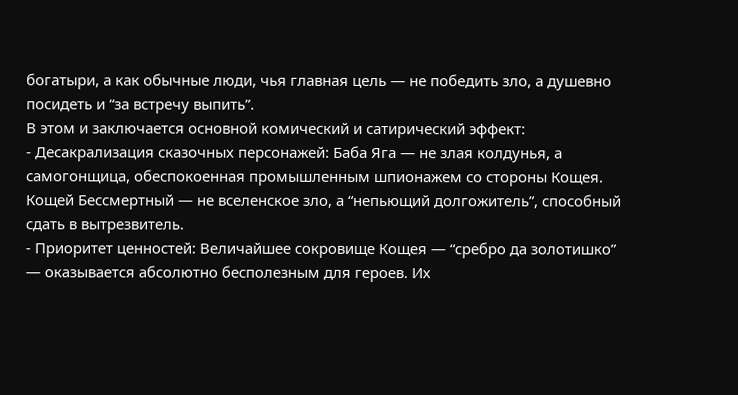богатыри, а как обычные люди, чья главная цель — не победить зло, а душевно посидеть и “за встречу выпить”.
В этом и заключается основной комический и сатирический эффект:
- Десакрализация сказочных персонажей: Баба Яга — не злая колдунья, а самогонщица, обеспокоенная промышленным шпионажем со стороны Кощея. Кощей Бессмертный — не вселенское зло, а “непьющий долгожитель”, способный сдать в вытрезвитель.
- Приоритет ценностей: Величайшее сокровище Кощея — “сребро да золотишко” — оказывается абсолютно бесполезным для героев. Их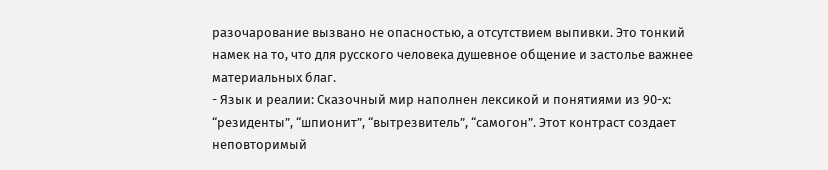разочарование вызвано не опасностью, а отсутствием выпивки. Это тонкий намек на то, что для русского человека душевное общение и застолье важнее материальных благ.
- Язык и реалии: Сказочный мир наполнен лексикой и понятиями из 90-х: “резиденты”, “шпионит”, “вытрезвитель”, “самогон”. Этот контраст создает неповторимый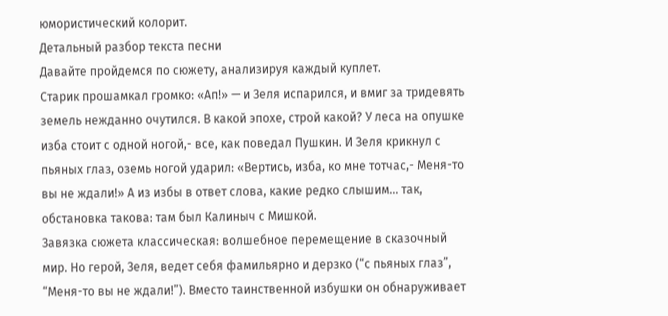юмористический колорит.
Детальный разбор текста песни
Давайте пройдемся по сюжету, анализируя каждый куплет.
Старик прошамкал громко: «Ап!» — и Зеля испарился, и вмиг за тридевять земель нежданно очутился. В какой эпохе, строй какой? У леса на опушке изба стоит с одной ногой,- все, как поведал Пушкин. И Зеля крикнул с пьяных глаз, оземь ногой ударил: «Вертись, изба, ко мне тотчас,- Меня-то вы не ждали!» А из избы в ответ слова, какие редко слышим… так, обстановка такова: там был Калиныч с Мишкой.
Завязка сюжета классическая: волшебное перемещение в сказочный мир. Но герой, Зеля, ведет себя фамильярно и дерзко (“с пьяных глаз”, “Меня-то вы не ждали!”). Вместо таинственной избушки он обнаруживает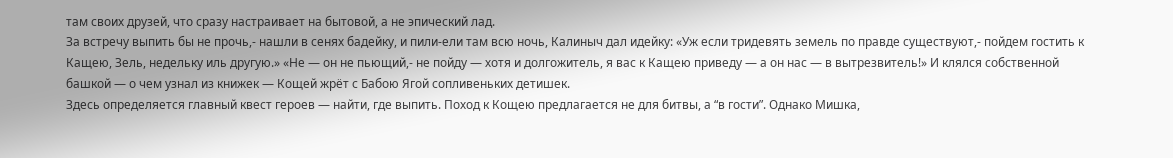там своих друзей, что сразу настраивает на бытовой, а не эпический лад.
За встречу выпить бы не прочь,- нашли в сенях бадейку, и пили-ели там всю ночь, Калиныч дал идейку: «Уж если тридевять земель по правде существуют,- пойдем гостить к Кащею, Зель, недельку иль другую.» «Не — он не пьющий,- не пойду — хотя и долгожитель, я вас к Кащею приведу — а он нас — в вытрезвитель!» И клялся собственной башкой — о чем узнал из книжек — Кощей жрёт с Бабою Ягой сопливеньких детишек.
Здесь определяется главный квест героев — найти, где выпить. Поход к Кощею предлагается не для битвы, а “в гости”. Однако Мишка,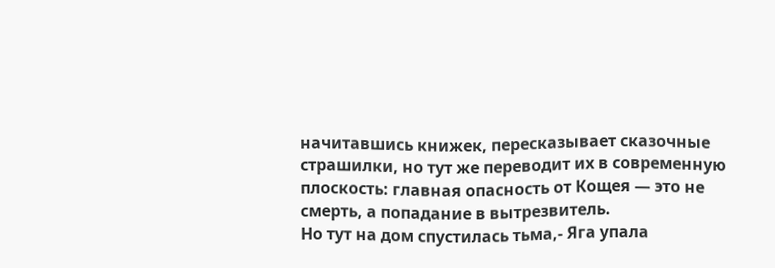начитавшись книжек, пересказывает сказочные страшилки, но тут же переводит их в современную плоскость: главная опасность от Кощея — это не смерть, а попадание в вытрезвитель.
Но тут на дом спустилась тьма,- Яга упала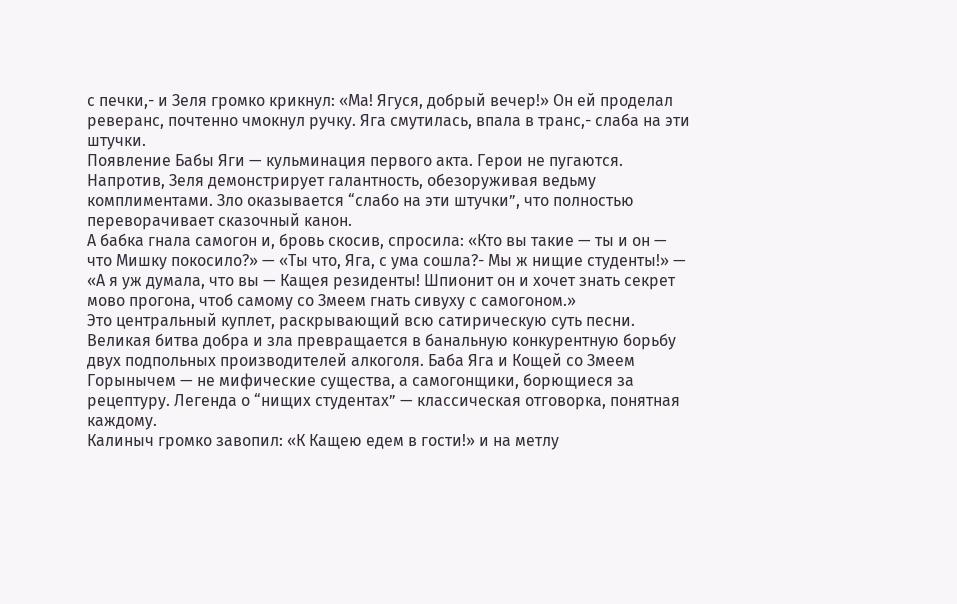с печки,- и Зеля громко крикнул: «Ма! Ягуся, добрый вечер!» Он ей проделал реверанс, почтенно чмокнул ручку. Яга смутилась, впала в транс,- слаба на эти штучки.
Появление Бабы Яги — кульминация первого акта. Герои не пугаются. Напротив, Зеля демонстрирует галантность, обезоруживая ведьму комплиментами. Зло оказывается “слабо на эти штучки”, что полностью переворачивает сказочный канон.
А бабка гнала самогон и, бровь скосив, спросила: «Кто вы такие — ты и он — что Мишку покосило?» — «Ты что, Яга, с ума сошла?- Мы ж нищие студенты!» — «А я уж думала, что вы — Кащея резиденты! Шпионит он и хочет знать секрет мово прогона, чтоб самому со Змеем гнать сивуху с самогоном.»
Это центральный куплет, раскрывающий всю сатирическую суть песни. Великая битва добра и зла превращается в банальную конкурентную борьбу двух подпольных производителей алкоголя. Баба Яга и Кощей со Змеем Горынычем — не мифические существа, а самогонщики, борющиеся за рецептуру. Легенда о “нищих студентах” — классическая отговорка, понятная каждому.
Калиныч громко завопил: «К Кащею едем в гости!» и на метлу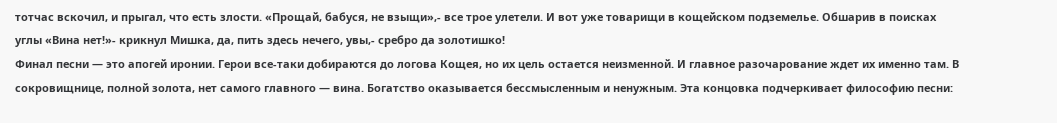тотчас вскочил, и прыгал, что есть злости. «Прощай, бабуся, не взыщи»,- все трое улетели. И вот уже товарищи в кощейском подземелье. Обшарив в поисках углы «Вина нет!»- крикнул Мишка, да, пить здесь нечего, увы,- сребро да золотишко!
Финал песни — это апогей иронии. Герои все-таки добираются до логова Кощея, но их цель остается неизменной. И главное разочарование ждет их именно там. В сокровищнице, полной золота, нет самого главного — вина. Богатство оказывается бессмысленным и ненужным. Эта концовка подчеркивает философию песни: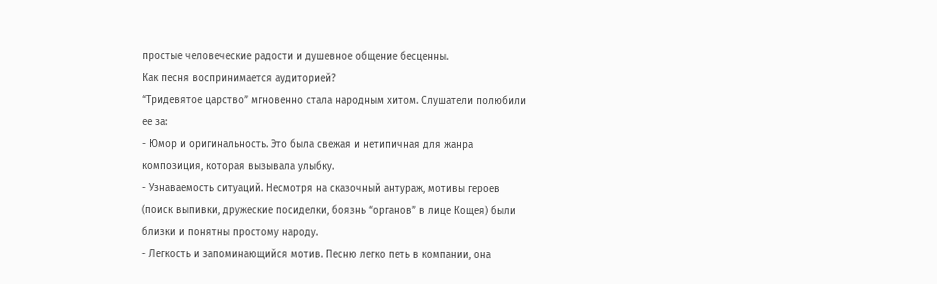простые человеческие радости и душевное общение бесценны.
Как песня воспринимается аудиторией?
“Тридевятое царство” мгновенно стала народным хитом. Слушатели полюбили ее за:
- Юмор и оригинальность. Это была свежая и нетипичная для жанра композиция, которая вызывала улыбку.
- Узнаваемость ситуаций. Несмотря на сказочный антураж, мотивы героев (поиск выпивки, дружеские посиделки, боязнь “органов” в лице Кощея) были близки и понятны простому народу.
- Легкость и запоминающийся мотив. Песню легко петь в компании, она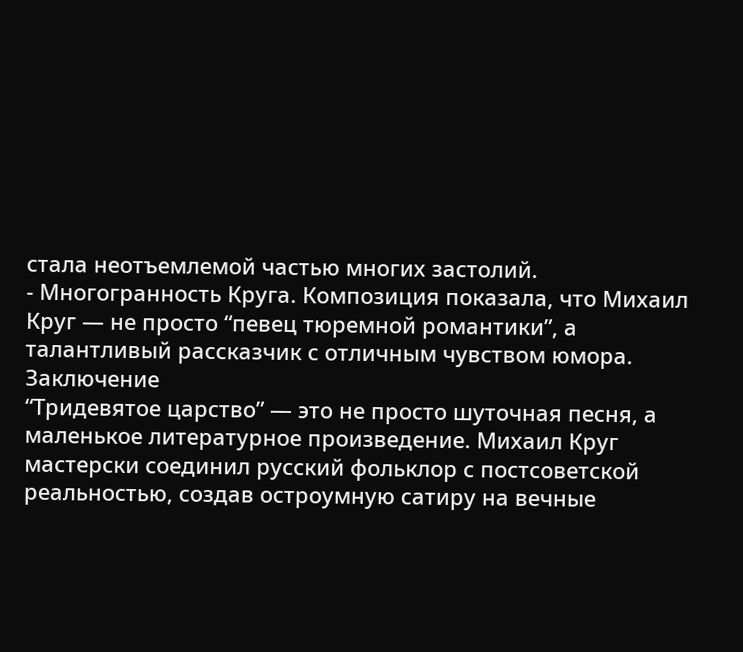стала неотъемлемой частью многих застолий.
- Многогранность Круга. Композиция показала, что Михаил Круг — не просто “певец тюремной романтики”, а талантливый рассказчик с отличным чувством юмора.
Заключение
“Тридевятое царство” — это не просто шуточная песня, а маленькое литературное произведение. Михаил Круг мастерски соединил русский фольклор с постсоветской реальностью, создав остроумную сатиру на вечные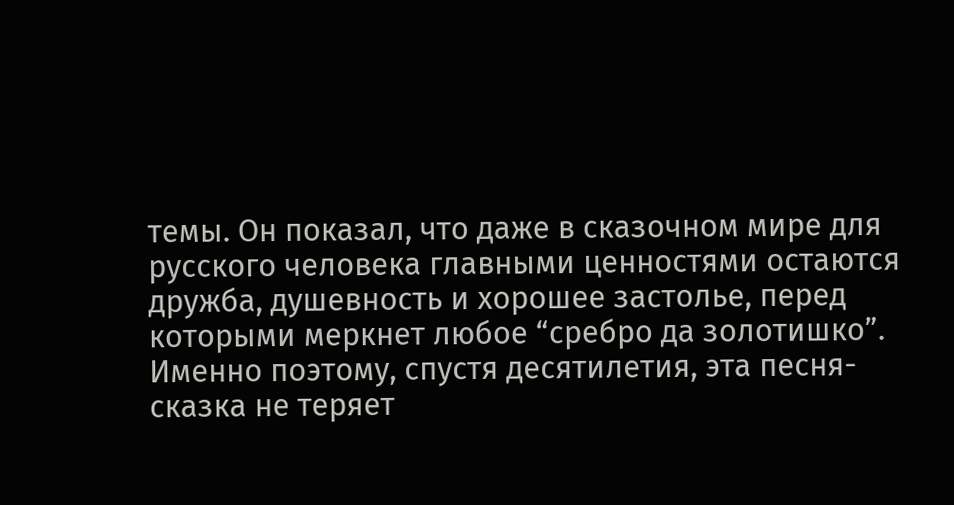темы. Он показал, что даже в сказочном мире для русского человека главными ценностями остаются дружба, душевность и хорошее застолье, перед которыми меркнет любое “сребро да золотишко”. Именно поэтому, спустя десятилетия, эта песня-сказка не теряет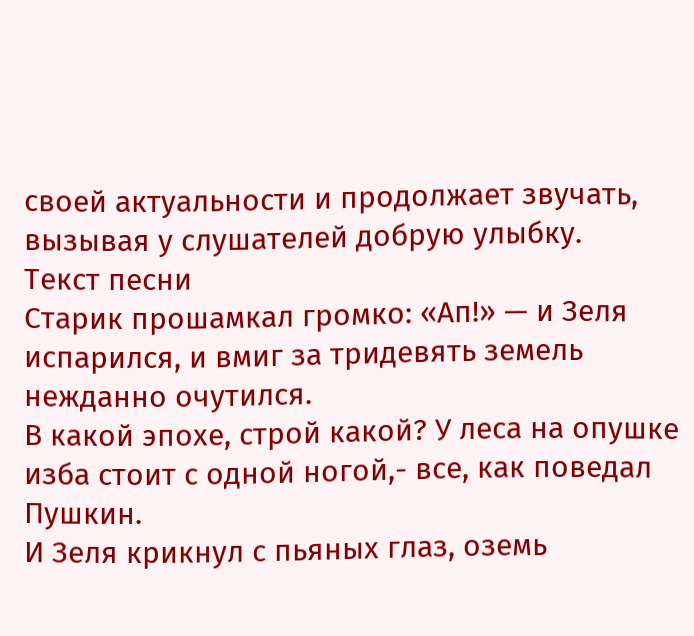своей актуальности и продолжает звучать, вызывая у слушателей добрую улыбку.
Текст песни
Старик прошамкал громко: «Ап!» — и Зеля испарился, и вмиг за тридевять земель нежданно очутился.
В какой эпохе, строй какой? У леса на опушке изба стоит с одной ногой,- все, как поведал Пушкин.
И Зеля крикнул с пьяных глаз, оземь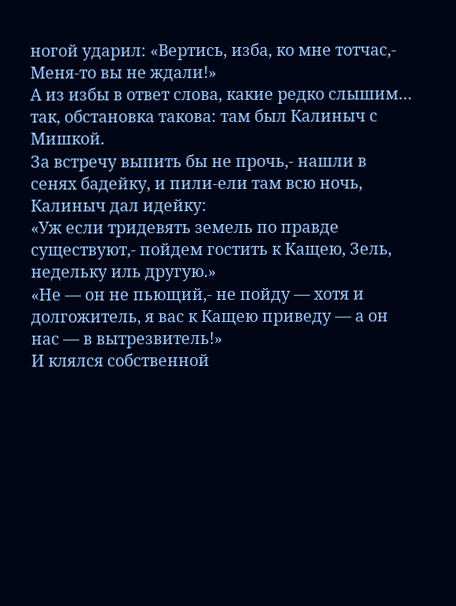ногой ударил: «Вертись, изба, ко мне тотчас,- Меня-то вы не ждали!»
А из избы в ответ слова, какие редко слышим… так, обстановка такова: там был Калиныч с Мишкой.
За встречу выпить бы не прочь,- нашли в сенях бадейку, и пили-ели там всю ночь, Калиныч дал идейку:
«Уж если тридевять земель по правде существуют,- пойдем гостить к Кащею, Зель, недельку иль другую.»
«Не — он не пьющий,- не пойду — хотя и долгожитель, я вас к Кащею приведу — а он нас — в вытрезвитель!»
И клялся собственной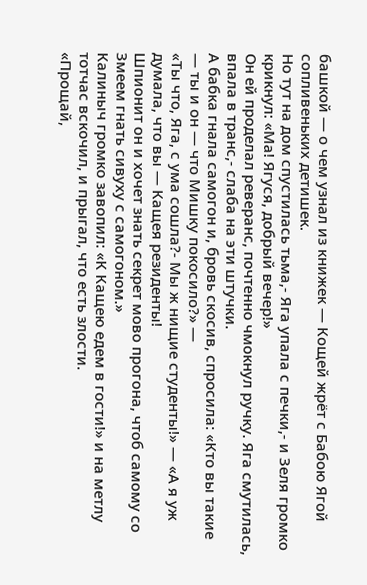башкой — о чем узнал из книжек — Кощей жрёт с Бабою Ягой сопливеньких детишек.
Но тут на дом спустилась тьма,- Яга упала с печки,- и Зеля громко крикнул: «Ма! Ягуся, добрый вечер!»
Он ей проделал реверанс, почтенно чмокнул ручку. Яга смутилась, впала в транс,- слаба на эти штучки.
А бабка гнала самогон и, бровь скосив, спросила: «Кто вы такие — ты и он — что Мишку покосило?» —
«Ты что, Яга, с ума сошла?- Мы ж нищие студенты!» — «А я уж думала, что вы — Кащея резиденты!
Шпионит он и хочет знать секрет мово прогона, чтоб самому со Змеем гнать сивуху с самогоном.»
Калиныч громко завопил: «К Кащею едем в гости!» и на метлу тотчас вскочил, и прыгал, что есть злости.
«Прощай,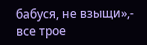бабуся, не взыщи»,- все трое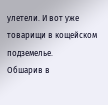улетели. И вот уже товарищи в кощейском подземелье.
Обшарив в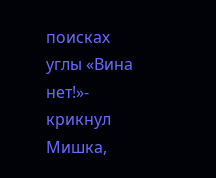поисках углы «Вина нет!»- крикнул Мишка,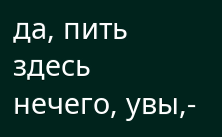да, пить здесь нечего, увы,-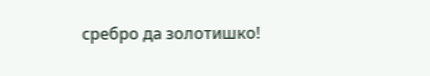сребро да золотишко!